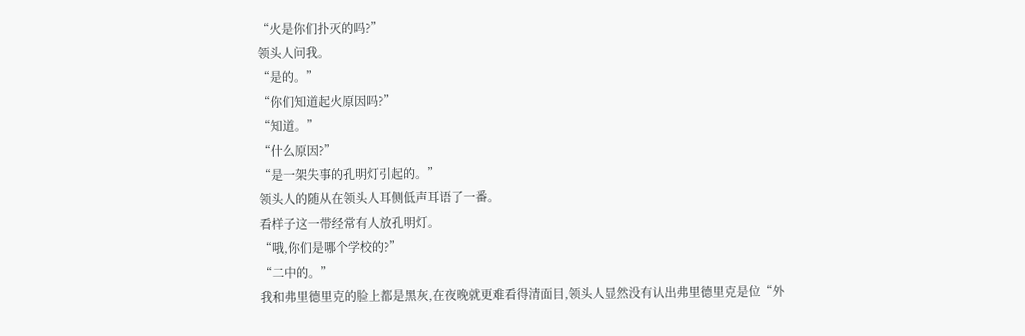“火是你们扑灭的吗?”
领头人问我。
“是的。”
“你们知道起火原因吗?”
“知道。”
“什么原因?”
“是一架失事的孔明灯引起的。”
领头人的随从在领头人耳侧低声耳语了一番。
看样子这一带经常有人放孔明灯。
“哦,你们是哪个学校的?”
“二中的。”
我和弗里德里克的脸上都是黑灰,在夜晚就更难看得清面目,领头人显然没有认出弗里德里克是位“外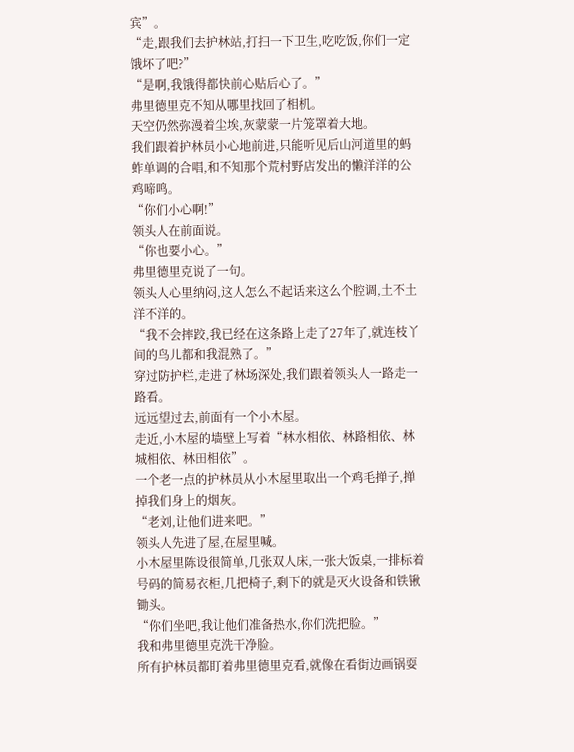宾”。
“走,跟我们去护林站,打扫一下卫生,吃吃饭,你们一定饿坏了吧?”
“是啊,我饿得都快前心贴后心了。”
弗里德里克不知从哪里找回了相机。
天空仍然弥漫着尘埃,灰蒙蒙一片笼罩着大地。
我们跟着护林员小心地前进,只能听见后山河道里的蚂蚱单调的合唱,和不知那个荒村野店发出的懒洋洋的公鸡啼鸣。
“你们小心啊!”
领头人在前面说。
“你也要小心。”
弗里德里克说了一句。
领头人心里纳闷,这人怎么不起话来这么个腔调,土不土洋不洋的。
“我不会摔跤,我已经在这条路上走了27年了,就连枝丫间的鸟儿都和我混熟了。”
穿过防护栏,走进了林场深处,我们跟着领头人一路走一路看。
远远望过去,前面有一个小木屋。
走近,小木屋的墙壁上写着“林水相依、林路相依、林城相依、林田相依”。
一个老一点的护林员从小木屋里取出一个鸡毛掸子,掸掉我们身上的烟灰。
“老刘,让他们进来吧。”
领头人先进了屋,在屋里喊。
小木屋里陈设很简单,几张双人床,一张大饭桌,一排标着号码的简易衣柜,几把椅子,剩下的就是灭火设备和铁锹锄头。
“你们坐吧,我让他们准备热水,你们洗把脸。”
我和弗里德里克洗干净脸。
所有护林员都盯着弗里德里克看,就像在看街边画锅耍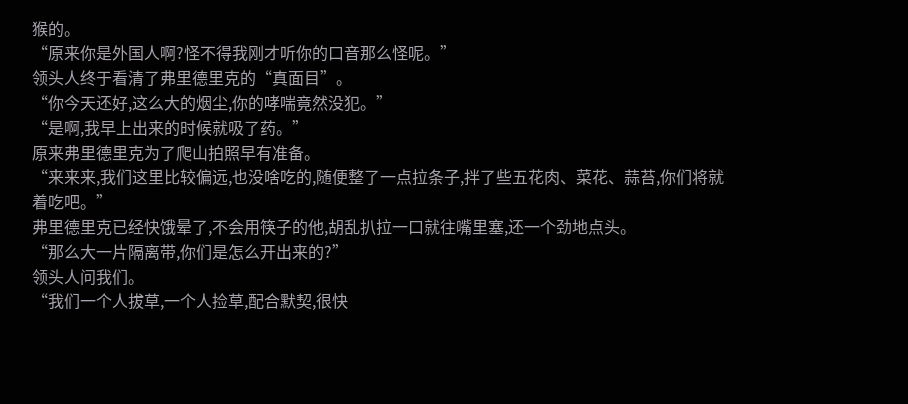猴的。
“原来你是外国人啊?怪不得我刚才听你的口音那么怪呢。”
领头人终于看清了弗里德里克的“真面目”。
“你今天还好,这么大的烟尘,你的哮喘竟然没犯。”
“是啊,我早上出来的时候就吸了药。”
原来弗里德里克为了爬山拍照早有准备。
“来来来,我们这里比较偏远,也没啥吃的,随便整了一点拉条子,拌了些五花肉、菜花、蒜苔,你们将就着吃吧。”
弗里德里克已经快饿晕了,不会用筷子的他,胡乱扒拉一口就往嘴里塞,还一个劲地点头。
“那么大一片隔离带,你们是怎么开出来的?”
领头人问我们。
“我们一个人拔草,一个人捡草,配合默契,很快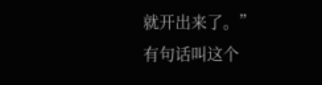就开出来了。”
有句话叫这个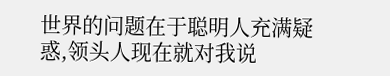世界的问题在于聪明人充满疑惑,领头人现在就对我说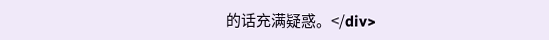的话充满疑惑。</div>